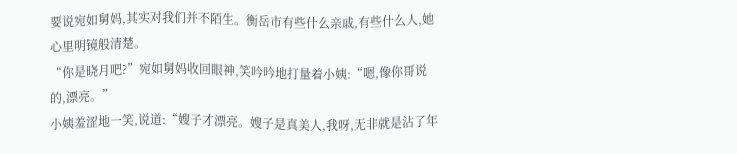要说宛如舅妈,其实对我们并不陌生。衡岳市有些什么亲戚,有些什么人,她心里明镜般清楚。
“你是晓月吧?”宛如舅妈收回眼神,笑吟吟地打量着小姨:“嗯,像你哥说的,漂亮。”
小姨羞涩地一笑,说道:“嫂子才漂亮。嫂子是真美人,我呀,无非就是沾了年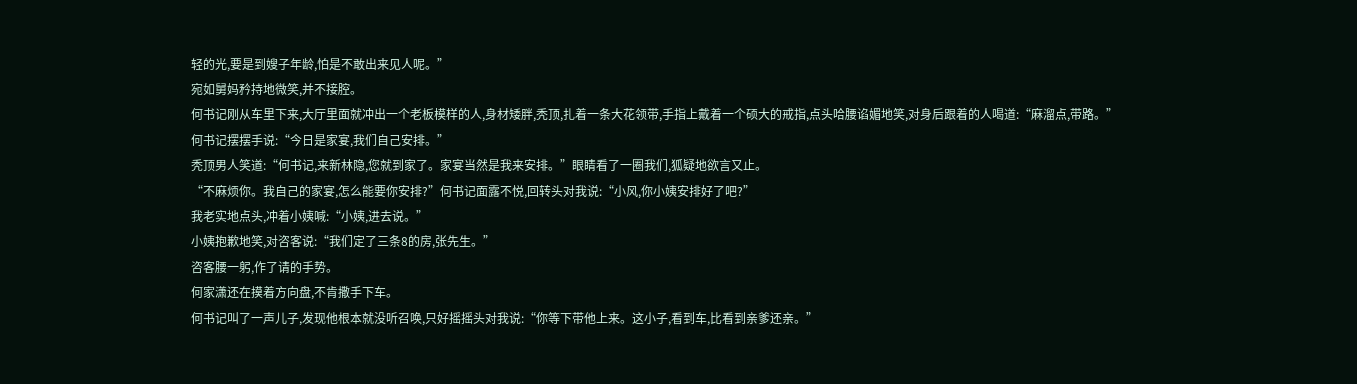轻的光,要是到嫂子年龄,怕是不敢出来见人呢。”
宛如舅妈矜持地微笑,并不接腔。
何书记刚从车里下来,大厅里面就冲出一个老板模样的人,身材矮胖,秃顶,扎着一条大花领带,手指上戴着一个硕大的戒指,点头哈腰谄媚地笑,对身后跟着的人喝道:“麻溜点,带路。”
何书记摆摆手说:“今日是家宴,我们自己安排。”
秃顶男人笑道:“何书记,来新林隐,您就到家了。家宴当然是我来安排。”眼睛看了一圈我们,狐疑地欲言又止。
“不麻烦你。我自己的家宴,怎么能要你安排?”何书记面露不悦,回转头对我说:“小风,你小姨安排好了吧?”
我老实地点头,冲着小姨喊:“小姨,进去说。”
小姨抱歉地笑,对咨客说:“我们定了三条8的房,张先生。”
咨客腰一躬,作了请的手势。
何家潇还在摸着方向盘,不肯撒手下车。
何书记叫了一声儿子,发现他根本就没听召唤,只好摇摇头对我说:“你等下带他上来。这小子,看到车,比看到亲爹还亲。”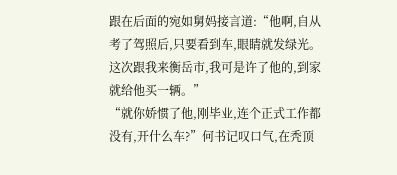跟在后面的宛如舅妈接言道:“他啊,自从考了驾照后,只要看到车,眼睛就发绿光。这次跟我来衡岳市,我可是许了他的,到家就给他买一辆。”
“就你娇惯了他,刚毕业,连个正式工作都没有,开什么车?”何书记叹口气,在秃顶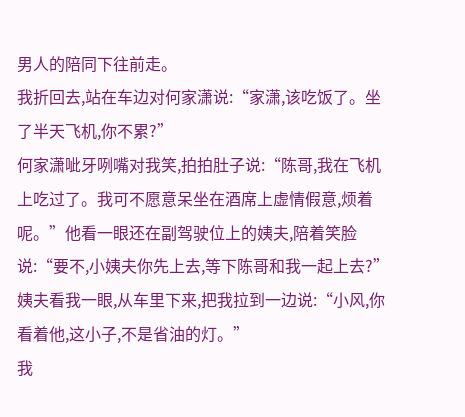男人的陪同下往前走。
我折回去,站在车边对何家潇说:“家潇,该吃饭了。坐了半天飞机,你不累?”
何家潇呲牙咧嘴对我笑,拍拍肚子说:“陈哥,我在飞机上吃过了。我可不愿意呆坐在酒席上虚情假意,烦着呢。”他看一眼还在副驾驶位上的姨夫,陪着笑脸说:“要不,小姨夫你先上去,等下陈哥和我一起上去?”
姨夫看我一眼,从车里下来,把我拉到一边说:“小风,你看着他,这小子,不是省油的灯。”
我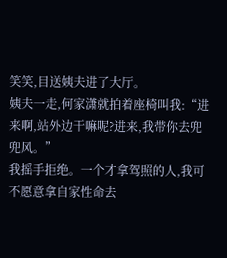笑笑,目送姨夫进了大厅。
姨夫一走,何家潇就拍着座椅叫我:“进来啊,站外边干嘛呢?进来,我带你去兜兜风。”
我摇手拒绝。一个才拿驾照的人,我可不愿意拿自家性命去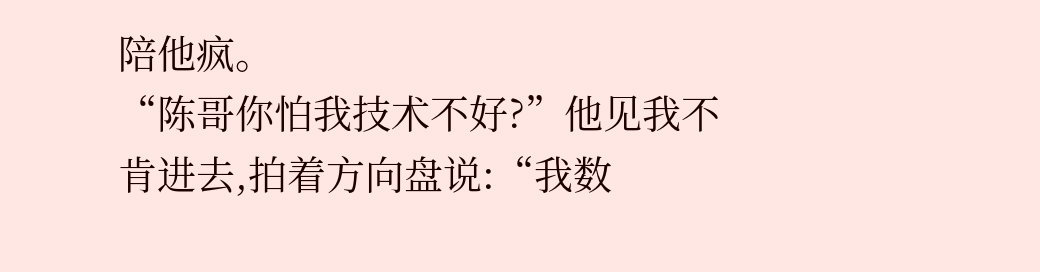陪他疯。
“陈哥你怕我技术不好?”他见我不肯进去,拍着方向盘说:“我数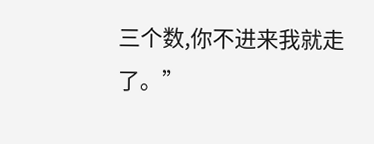三个数,你不进来我就走了。”